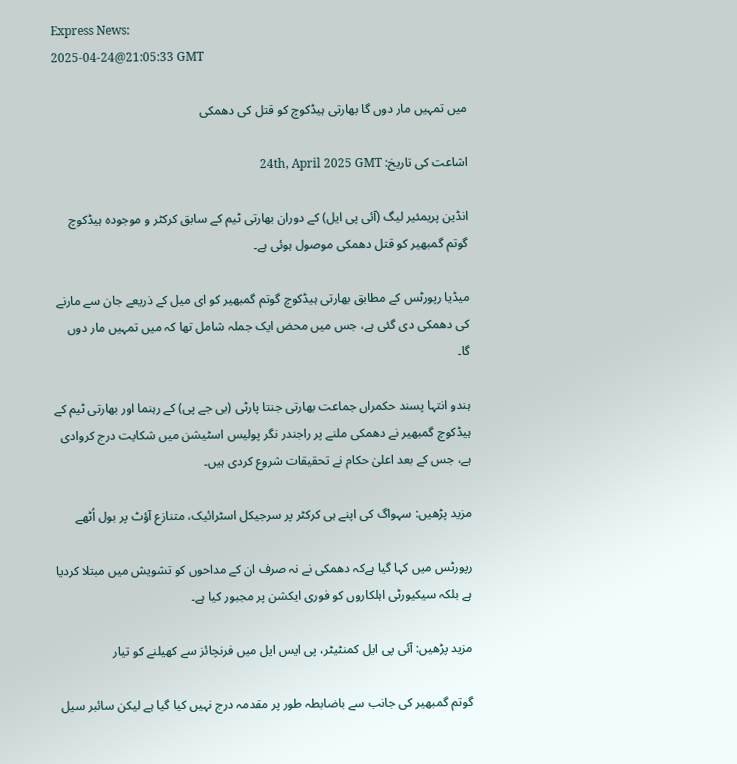Express News:
2025-04-24@21:05:33 GMT

میں تمہیں مار دوں گا بھارتی ہیڈکوچ کو قتل کی دھمکی

اشاعت کی تاریخ: 24th, April 2025 GMT

انڈین پریمئیر لیگ (آئی پی ایل) کے دوران بھارتی ٹیم کے سابق کرکٹر و موجودہ ہیڈکوچ گوتم گمبھیر کو قتل دھمکی موصول ہوئی ہے۔

میڈیا رپورٹس کے مطابق بھارتی ہیڈکوچ گوتم گمبھیر کو ای میل کے ذریعے جان سے مارنے کی دھمکی دی گئی ہے، جس میں محض ایک جملہ شامل تھا کہ میں تمہیں مار دوں گا۔

ہندو انتہا پسند حکمراں جماعت بھارتی جنتا پارٹی (بی جے پی) کے رہنما اور بھارتی ٹیم کے ہیڈکوچ گمبھیر نے دھمکی ملنے پر راجندر نگر پولیس اسٹیشن میں شکایت درج کروادی ہے، جس کے بعد اعلیٰ حکام نے تحقیقات شروع کردی ہیں۔

مزید پڑھیں: سہواگ کی اپنے ہی کرکٹر پر سرجیکل اسٹرائیک، متنازع آؤٹ پر بول اُٹھے

رپورٹس میں کہا گیا ہےکہ دھمکی نے نہ صرف ان کے مداحوں کو تشویش میں مبتلا کردیا ہے بلکہ سیکیورٹی اہلکاروں کو فوری ایکشن پر مجبور کیا ہے۔

مزید پڑھیں: آئی پی ایل کمنٹیٹر، پی ایس ایل میں فرنچائز سے کھیلنے کو تیار

گوتم گمبھیر کی جانب سے باضابطہ طور پر مقدمہ درج نہیں کیا گیا ہے لیکن سائبر سیل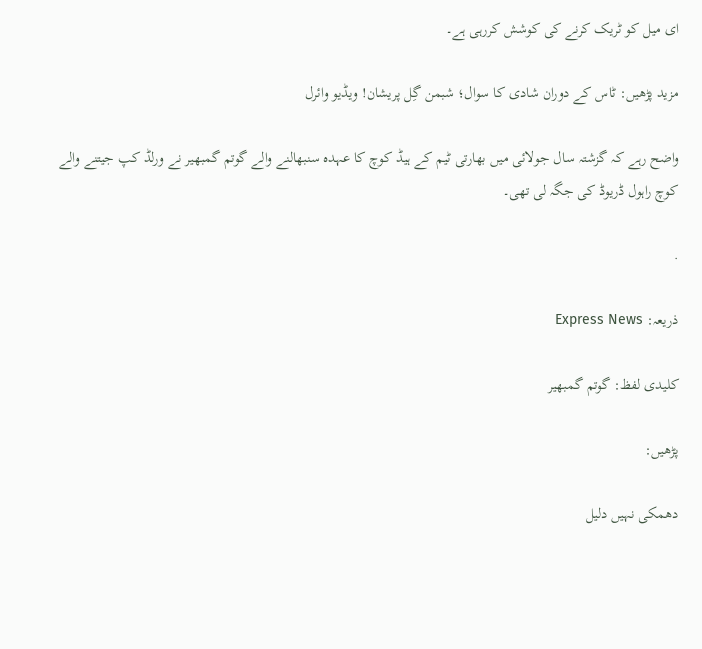ای میل کو ٹریک کرنے کی کوشش کررہی ہے۔

مزید پڑھیں: ٹاس کے دوران شادی کا سوال؛ شبمن گِل پریشان! ویڈیو وائرل

واضح رہے کہ گزشتہ سال جولائی میں بھارتی ٹیم کے ہیڈ کوچ کا عہدہ سنبھالنے والے گوتم گمبھیر نے ورلڈ کپ جیتنے والے کوچ راہول ڈریوڈ کی جگہ لی تھی۔

.

ذریعہ: Express News

کلیدی لفظ: گوتم گمبھیر

پڑھیں:

دھمکی نہیں دلیل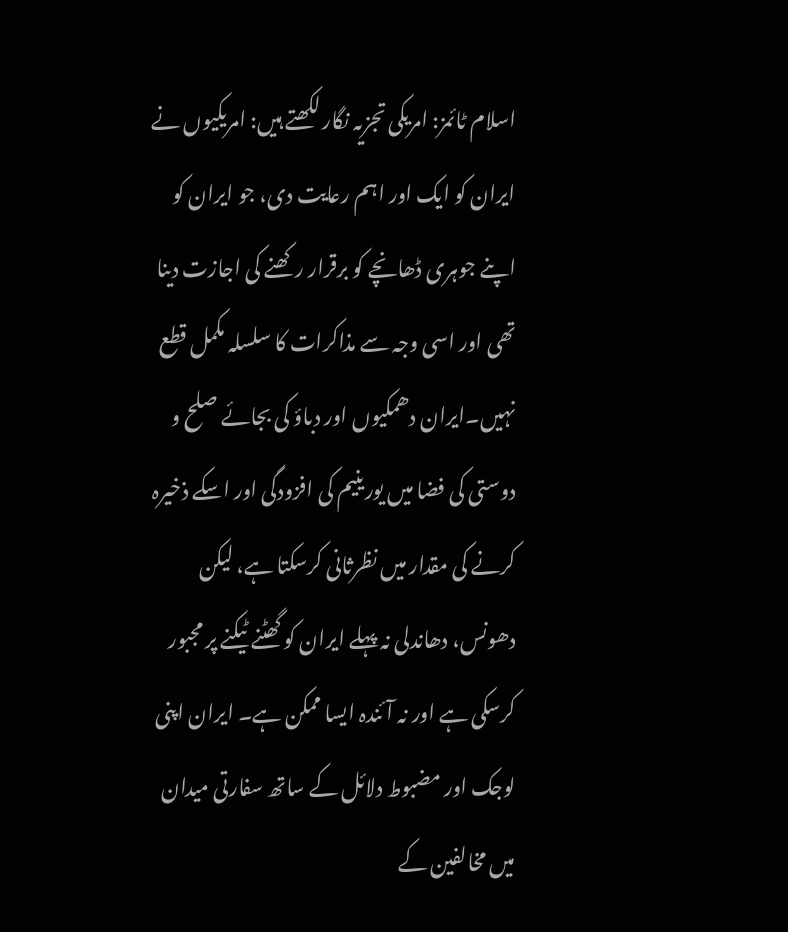اسلام ٹائمز: امریکی تجزیہ نگار لکھتے ہیں: امریکیوں نے ایران کو ایک اور اہم رعایت دی، جو ایران کو اپنے جوہری ڈھانچے کو برقرار رکھنے کی اجازت دینا تھی اور اسی وجہ سے مذاکرات کا سلسلہ مکمل قطع نہیں۔ایران دھمکیوں اور دباؤ کی بجائے صلح و دوستی کی فضا میں یورینیم کی افزودگی اور اسکے ذخیرہ کرنے کی مقدار میں نظرثانی کرسکتا ہے، لیکن دھونس، دھاندلی نہ پہلے ایران کو گھٹنے ٹیکنے پر مجبور کرسکی ہے اور نہ آئندہ ایسا ممکن ہے۔ ایران اپنی لوجک اور مضبوط دلائل کے ساتھ سفارتی میدان میں مخالفین کے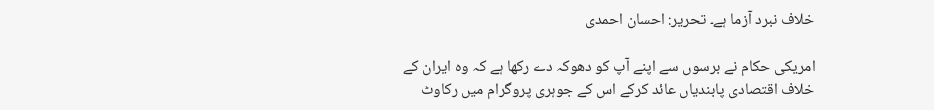خلاف نبرد آزما ہے۔ تحریر: احسان احمدی

امریکی حکام نے برسوں سے اپنے آپ کو دھوکہ دے رکھا ہے کہ وہ ایران کے خلاف اقتصادی پابندیاں عائد کرکے اس کے جوہری پروگرام میں رکاوٹ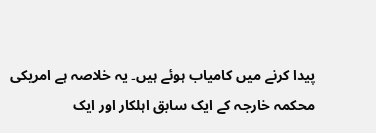پیدا کرنے میں کامیاب ہوئے ہیں۔ یہ خلاصہ ہے امریکی محکمہ خارجہ کے ایک سابق اہلکار اور ایک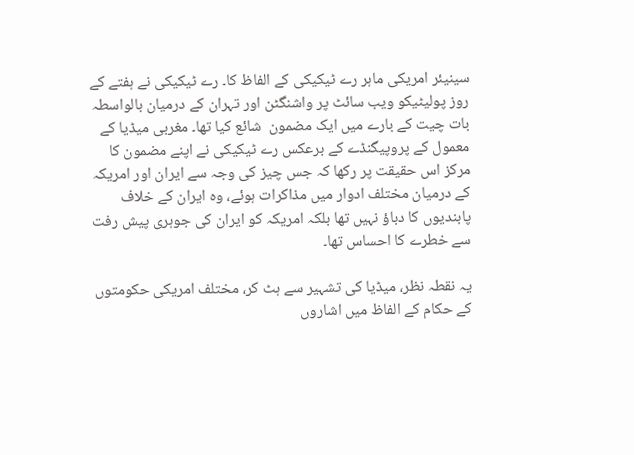سینیئر امریکی ماہر رے ٹیکیکی کے الفاظ کا۔ رے ٹیکیکی نے ہفتے کے روز پولیٹیکو ویب سائٹ پر واشنگٹن اور تہران کے درمیان بالواسطہ بات چیت کے بارے میں ایک مضمون  شائع کیا تھا۔ مغربی میڈیا کے معمول کے پروپیگنڈے کے برعکس رے ٹیکیکی نے اپنے مضمون کا مرکز اس حقیقت پر رکھا کہ جس چیز کی وجہ سے ایران اور امریکہ کے درمیان مختلف ادوار میں مذاکرات ہوئے، وہ ایران کے خلاف پابندیوں کا دباؤ نہیں تھا بلکہ امریکہ کو ایران کی جوہری پیش رفت سے خطرے کا احساس تھا۔

یہ نقطہ نظر، میڈیا کی تشہیر سے ہٹ کر، مختلف امریکی حکومتوں کے حکام کے الفاظ میں اشاروں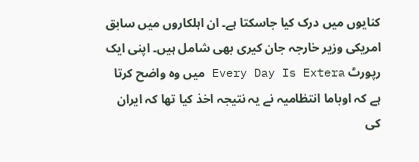کنایوں میں درک کیا جاسکتا ہے۔ ان اہلکاروں میں سابق امریکی وزیر خارجہ جان کیری بھی شامل ہیں۔ اپنی ایک رپورٹ Every Day Is Extera میں وہ واضح کرتا ہے کہ اوباما انتظامیہ نے یہ نتیجہ اخذ کیا تھا کہ ایران کی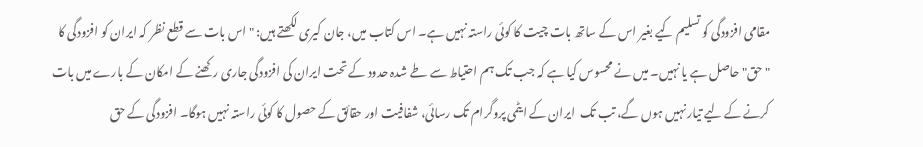مقامی افزودگی کو تسلیم کیے بغیر اس کے ساتھ بات چیت کا کوئی راستہ نہیں ہے۔ اس کتاب میں، جان کیری لکھتے ہیں: "اس بات سے قطع نظر کہ ایران کو افزودگی کا "حق" حاصل ہے یا نہیں۔ میں نے محسوس کیا ہے کہ جب تک ہم احتیاط سے طے شدہ حدود کے تحت ایران کی افزودگی جاری رکھنے کے امکان کے بارے میں بات کرنے کے لیے تیار نہیں ہوں گے، تب تک  ایران کے ایٹمی پروگرام تک رسائی، شفافیت اور حقائق کے حصول کا کوئی راستہ نہیں ہوگا۔ افزودگی کے حق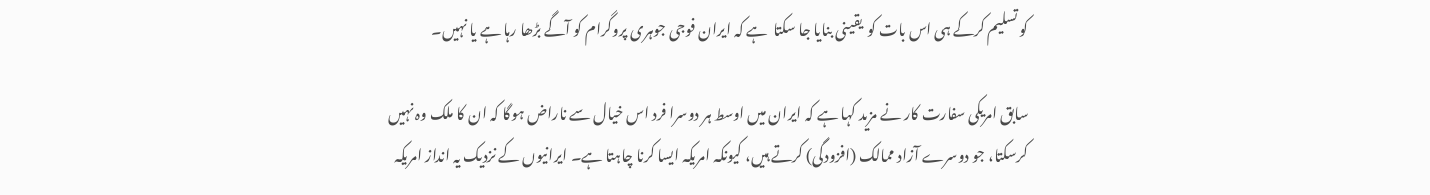کو تسلیم کرکے ہی اس بات کو  یقینی بنایا جا سکتا  ہے کہ ایران فوجی جوہری پروگرام کو آگے بڑھا رہا ہے یا نہیں۔

سابق امریکی سفارت کار نے مزید کہا ہے کہ ایران میں اوسط ہر دوسرا فرد اس خیال سے ناراض ہوگا کہ ان کا ملک وہ نہیں کرسکتا، جو دوسرے آزاد ممالک (افزودگی) کرتے ہیں، کیونکہ امریکہ ایسا کرنا چاہتا ہے۔ ایرانیوں کے نزدیک یہ انداز امریکہ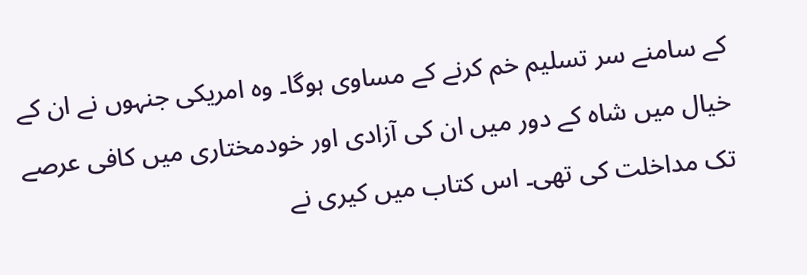کے سامنے سر تسلیم خم کرنے کے مساوی ہوگا۔ وہ امریکی جنہوں نے ان کے خیال میں شاہ کے دور میں ان کی آزادی اور خودمختاری میں کافی عرصے تک مداخلت کی تھی۔ اس کتاب میں کیری نے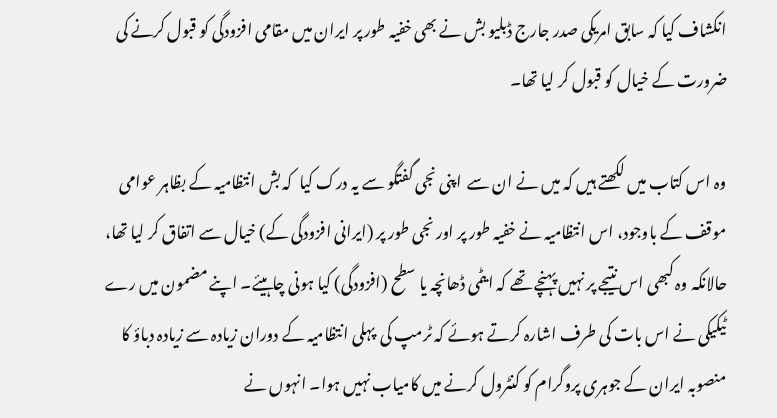انکشاف کیا کہ سابق امریکی صدر جارج ڈبلیو بش نے بھی خفیہ طور پر ایران میں مقامی افزودگی کو قبول کرنے کی ضرورت کے خیال کو قبول کر لیا تھا۔

وہ اس کتاب میں لکھتے ہیں کہ میں نے ان سے  اپنی نجی گفتگو سے یہ درک کیا  کہ بش انتظامیہ کے بظاہر عوامی موقف کے باوجود، اس انتظامیہ نے خفیہ طور پر اور نجی طور پر (ایرانی افزودگی کے) خیال سے اتفاق کر لیا تھا، حالانکہ وہ کبھی اس نتیجے پر نہیں پہنچے تھے کہ ایٹمی ڈھانچہ یا سطح (افزودگی) کیا ہونی چاہیئے۔ اپنے مضمون میں رے ٹیکیکی نے اس بات کی طرف اشارہ کرتے ہوئے کہ ٹرمپ کی  پہلی انتظامیہ کے دوران زیادہ سے زیادہ دباؤ کا منصوبہ ایران کے جوہری پروگرام کو کنٹرول کرنے میں کامیاب نہیں ہوا۔ انہوں نے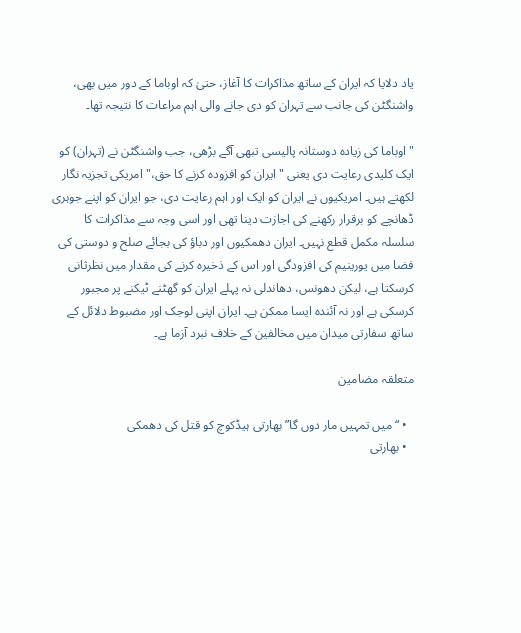یاد دلایا کہ ایران کے ساتھ مذاکرات کا آغاز، حتیٰ کہ اوباما کے دور میں بھی، واشنگٹن کی جانب سے تہران کو دی جانے والی اہم مراعات کا نتیجہ تھا۔

"اوباما کی زیادہ دوستانہ پالیسی تبھی آگے بڑھی، جب واشنگٹن نے (تہران) کو ایک کلیدی رعایت دی یعنی "ایران کو افزودہ کرنے کا حق،" امریکی تجزیہ نگار لکھتے ہیں۔ امریکیوں نے ایران کو ایک اور اہم رعایت دی، جو ایران کو اپنے جوہری ڈھانچے کو برقرار رکھنے کی اجازت دینا تھی اور اسی وجہ سے مذاکرات کا سلسلہ مکمل قطع نہیں۔ ایران دھمکیوں اور دباؤ کی بجائے صلح و دوستی کی فضا میں یورینیم کی افزودگی اور اس کے ذخیرہ کرنے کی مقدار میں نظرثانی کرسکتا ہے، لیکن دھونس، دھاندلی نہ پہلے ایران کو گھٹنے ٹیکنے پر مجبور کرسکی ہے اور نہ آئندہ ایسا ممکن ہے۔ ایران اپنی لوجک اور مضبوط دلائل کے ساتھ سفارتی میدان میں مخالفین کے خلاف نبرد آزما ہے۔

متعلقہ مضامین

  • “میں تمہیں مار دوں گا” بھارتی ہیڈکوچ کو قتل کی دھمکی
  • بھارتی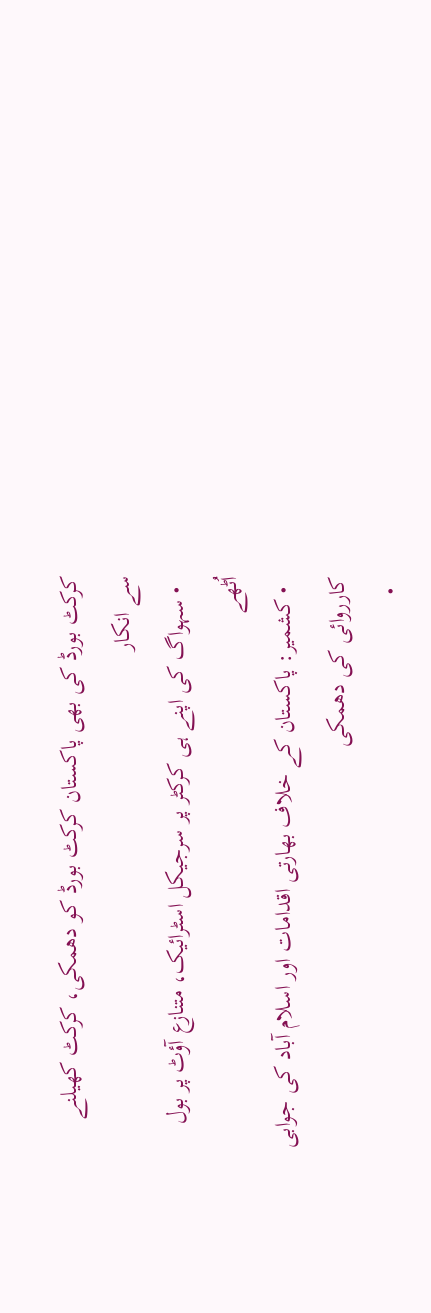کرکٹ بورڈ کی بھی پاکستان کرکٹ بورڈ کو دھمکی، کرکٹ کھیلنے سے انکار
  • سہواگ کی اپنے ہی کرکٹر پر سرجیکل اسٹرائیک، متنازع آؤٹ پر بول اُٹھے
  • کشمیر: پاکستان کے خلاف بھارتی اقدامات اور اسلام آباد کی جوابی کارروائی کی دھمکی
  •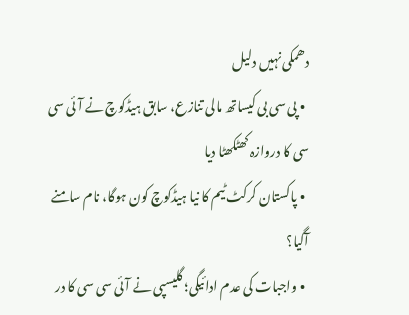دھمکی نہیں دلیل
  • پی سی بی کیساتھ مالی تنازع، سابق ہیڈکوچ نے آئی سی سی کا دروازہ کھٹکھٹا دیا
  • پاکستان کرکٹ ٹیم کا نیا ہیڈکوچ کون ہوگا، نام سامنے آگیا؟
  • واجبات کی عدم ادائیگی؛ گلیسپی نے آئی سی سی کا در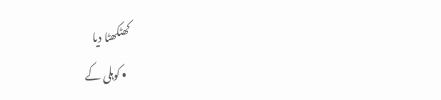کھٹکھٹا دیا
  • کوہلی کے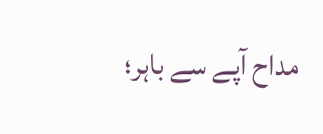مداح آپے سے باہر؛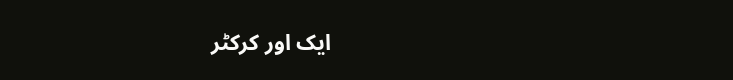ایک اور کرکٹر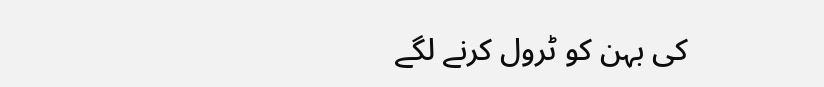کی بہن کو ٹرول کرنے لگے